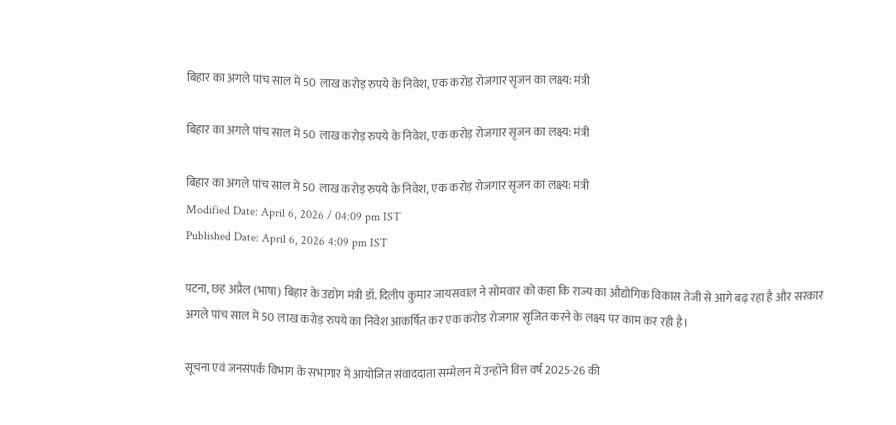बिहार का अगले पांच साल में 50 लाख करोड़ रुपये के निवेश, एक करोड़ रोजगार सृजन का लक्ष्य: मंत्री

बिहार का अगले पांच साल में 50 लाख करोड़ रुपये के निवेश, एक करोड़ रोजगार सृजन का लक्ष्य: मंत्री

बिहार का अगले पांच साल में 50 लाख करोड़ रुपये के निवेश, एक करोड़ रोजगार सृजन का लक्ष्य: मंत्री
Modified Date: April 6, 2026 / 04:09 pm IST
Published Date: April 6, 2026 4:09 pm IST

पटना, छह अप्रैल (भाषा) बिहार के उद्योग मंत्री डॉ. दिलीप कुमार जायसवाल ने सोमवार को कहा कि राज्य का औद्योगिक विकास तेजी से आगे बढ़ रहा है और सरकार अगले पांच साल में 50 लाख करोड़ रुपये का निवेश आकर्षित कर एक करोड़ रोजगार सृजित करने के लक्ष्य पर काम कर रही है।

सूचना एवं जनसंपर्क विभाग के सभागार में आयोजित संवाददाता सम्मेलन में उन्होंने वित्त वर्ष 2025-26 की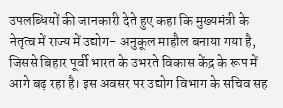उपलब्धियों की जानकारी देते हुए कहा कि मुख्यमंत्री के नेतृत्व में राज्य में उद्योग- अनुकूल माहौल बनाया गया है, जिससे बिहार पूर्वी भारत के उभरते विकास केंद्र के रूप में आगे बढ़ रहा है। इस अवसर पर उद्योग विभाग के सचिव सह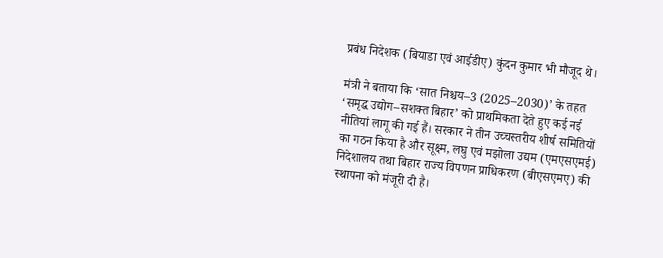प्रबंध निदेशक (बियाडा एवं आईडीए) कुंदन कुमार भी मौजूद थे।

मंत्री ने बताया कि ‘सात निश्चय–3 (2025–2030)’ के तहत ‘समृद्ध उद्योग–सशक्त बिहार’ को प्राथमिकता देते हुए कई नई नीतियां लागू की गई हैं। सरकार ने तीन उच्चस्तरीय शीर्ष समितियों का गठन किया है और सूक्ष्म, लघु एवं मझोला उद्यम (एमएसएमई) निदेशालय तथा बिहार राज्य विपणन प्राधिकरण (बीएसएमए) की स्थापना को मंजूरी दी है।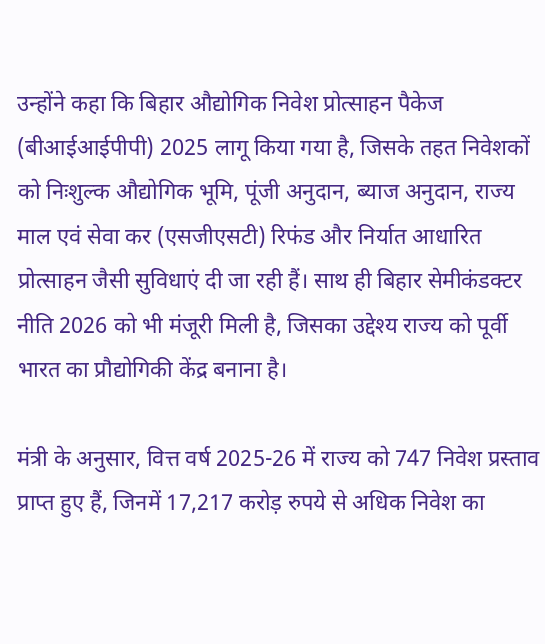उन्होंने कहा कि बिहार औद्योगिक निवेश प्रोत्साहन पैकेज (बीआईआईपीपी) 2025 लागू किया गया है, जिसके तहत निवेशकों को निःशुल्क औद्योगिक भूमि, पूंजी अनुदान, ब्याज अनुदान, राज्य माल एवं सेवा कर (एसजीएसटी) रिफंड और निर्यात आधारित प्रोत्साहन जैसी सुविधाएं दी जा रही हैं। साथ ही बिहार सेमीकंडक्टर नीति 2026 को भी मंजूरी मिली है, जिसका उद्देश्य राज्य को पूर्वी भारत का प्रौद्योगिकी केंद्र बनाना है।

मंत्री के अनुसार, वित्त वर्ष 2025-26 में राज्य को 747 निवेश प्रस्ताव प्राप्त हुए हैं, जिनमें 17,217 करोड़ रुपये से अधिक निवेश का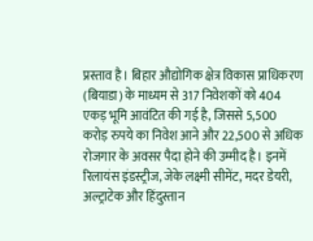प्रस्ताव है। बिहार औद्योगिक क्षेत्र विकास प्राधिकरण (बियाडा) के माध्यम से 317 निवेशकों को 404 एकड़ भूमि आवंटित की गई है, जिससे 5,500 करोड़ रुपये का निवेश आने और 22,500 से अधिक रोजगार के अवसर पैदा होने की उम्मीद है। इनमें रिलायंस इंडस्ट्रीज, जेके लक्ष्मी सीमेंट, मदर डेयरी, अल्ट्राटेक और हिंदुस्तान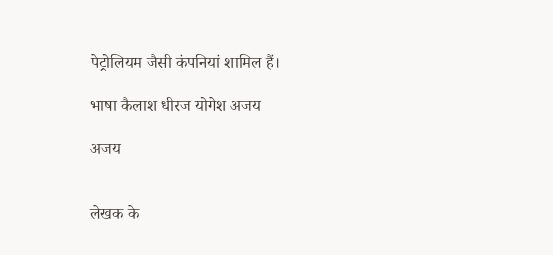पेट्रोलियम जैसी कंपनियां शामिल हैं।

भाषा कैलाश धीरज योगेश अजय

अजय


लेखक के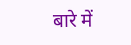बारे में